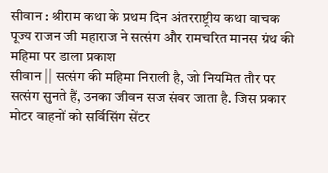सीवान : श्रीराम कथा के प्रथम दिन अंतरराष्ट्रीय कथा वाचक पूज्य राजन जी महाराज ने सत्संग और रामचरित मानस ग्रंथ की महिमा पर डाला प्रकाश
सीवान || सत्संग की महिमा निराली है, जो नियमित तौर पर सत्संग सुनते हैं, उनका जीवन सज संवर जाता है. जिस प्रकार मोटर वाहनों को सर्विसिंग सेंटर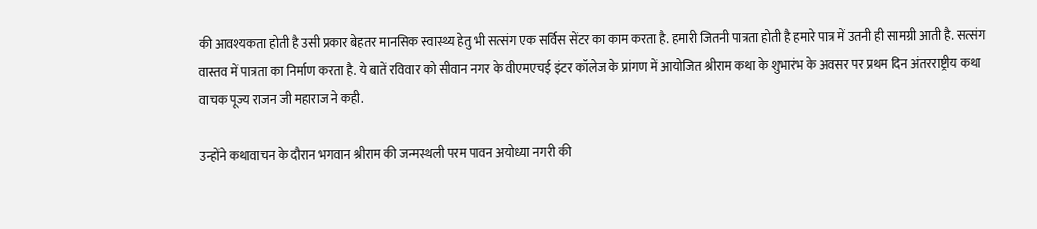की आवश्यकता होती है उसी प्रकार बेहतर मानसिक स्वास्थ्य हेतु भी सत्संग एक सर्विस सेंटर का काम करता है. हमारी जितनी पात्रता होती है हमारे पात्र में उतनी ही सामग्री आती है. सत्संग वास्तव में पात्रता का निर्माण करता है. ये बातें रविवार को सीवान नगर के वीएमएचई इंटर कॉलेज के प्रांगण में आयोजित श्रीराम कथा के शुभारंभ के अवसर पर प्रथम दिन अंतरराष्ट्रीय कथा वाचक पूज्य राजन जी महाराज ने कही.

उन्होंने कथावाचन के दौरान भगवान श्रीराम की जन्मस्थली परम पावन अयोध्या नगरी की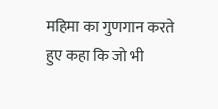महिमा का गुणगान करते हुए कहा कि जो भी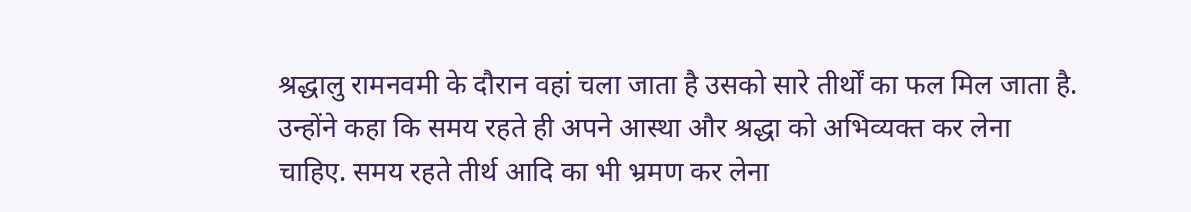श्रद्धालु रामनवमी के दौरान वहां चला जाता है उसको सारे तीर्थों का फल मिल जाता है. उन्होंने कहा कि समय रहते ही अपने आस्था और श्रद्धा को अभिव्यक्त कर लेना चाहिए. समय रहते तीर्थ आदि का भी भ्रमण कर लेना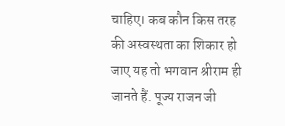चाहिए। कब कौन किस तरह की अस्वस्थता का शिकार हो जाए यह तो भगवान श्रीराम ही जानते हैं. पूज्य राजन जी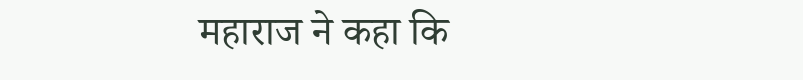महाराज ने कहा कि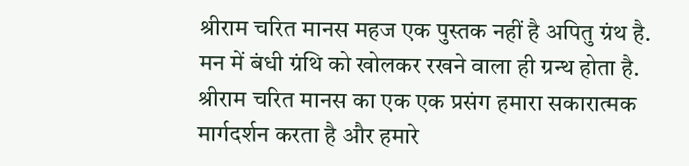श्रीराम चरित मानस महज एक पुस्तक नहीं है अपितु ग्रंथ है. मन में बंधी ग्रंथि को खोलकर रखने वाला ही ग्रन्थ होता है. श्रीराम चरित मानस का एक एक प्रसंग हमारा सकारात्मक मार्गदर्शन करता है और हमारे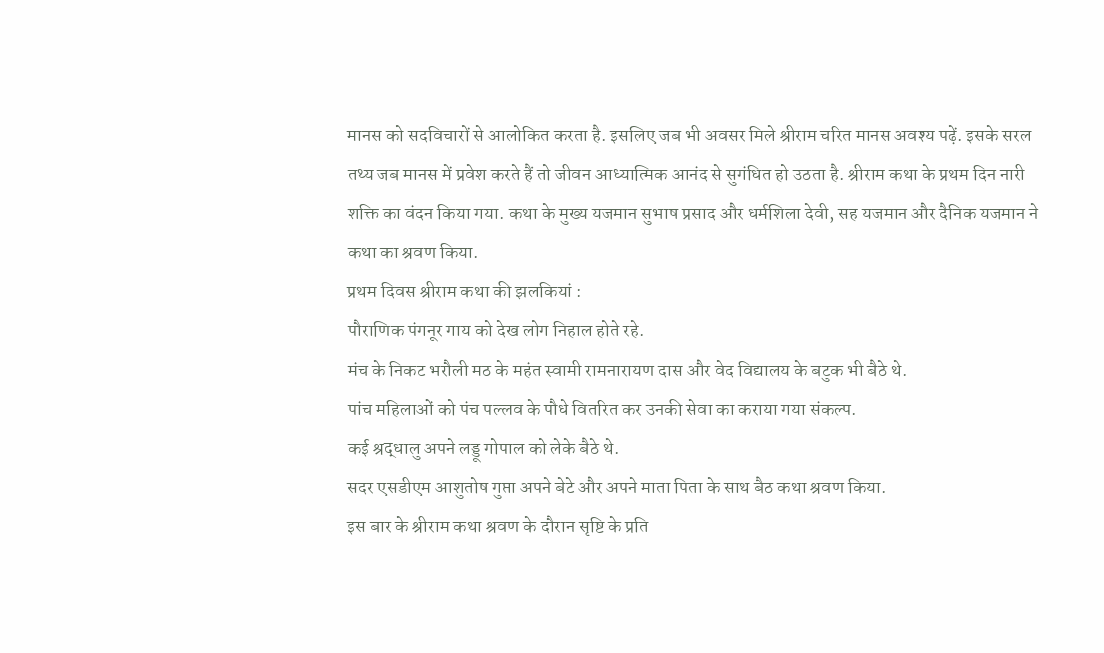मानस को सदविचारों से आलोकित करता है. इसलिए जब भी अवसर मिले श्रीराम चरित मानस अवश्य पढ़ें. इसके सरल तथ्य जब मानस में प्रवेश करते हैं तो जीवन आध्यात्मिक आनंद से सुगंधित हो उठता है. श्रीराम कथा के प्रथम दिन नारी शक्ति का वंदन किया गया. कथा के मुख्य यजमान सुभाष प्रसाद और धर्मशिला देवी, सह यजमान और दैनिक यजमान ने कथा का श्रवण किया.
प्रथम दिवस श्रीराम कथा की झलकियां :
पौराणिक पंगनूर गाय को देख लोग निहाल होते रहे.
मंच के निकट भरौली मठ के महंत स्वामी रामनारायण दास और वेद विद्यालय के बटुक भी बैठे थे.
पांच महिलाओं को पंच पल्लव के पौधे वितरित कर उनकी सेवा का कराया गया संकल्प.
कई श्रद्धालु अपने लड्डू गोपाल को लेके बैठे थे.
सदर एसडीएम आशुतोष गुप्ता अपने बेटे और अपने माता पिता के साथ बैठ कथा श्रवण किया.
इस बार के श्रीराम कथा श्रवण के दौरान सृष्टि के प्रति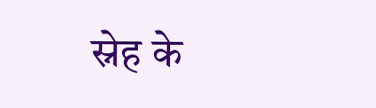स्नेह के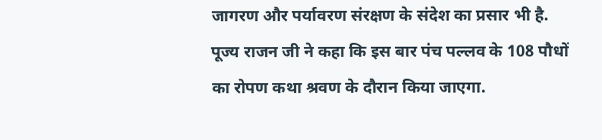जागरण और पर्यावरण संरक्षण के संदेश का प्रसार भी है. पूज्य राजन जी ने कहा कि इस बार पंच पल्लव के 108 पौधों का रोपण कथा श्रवण के दौरान किया जाएगा.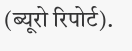(ब्यूरो रिपोर्ट).